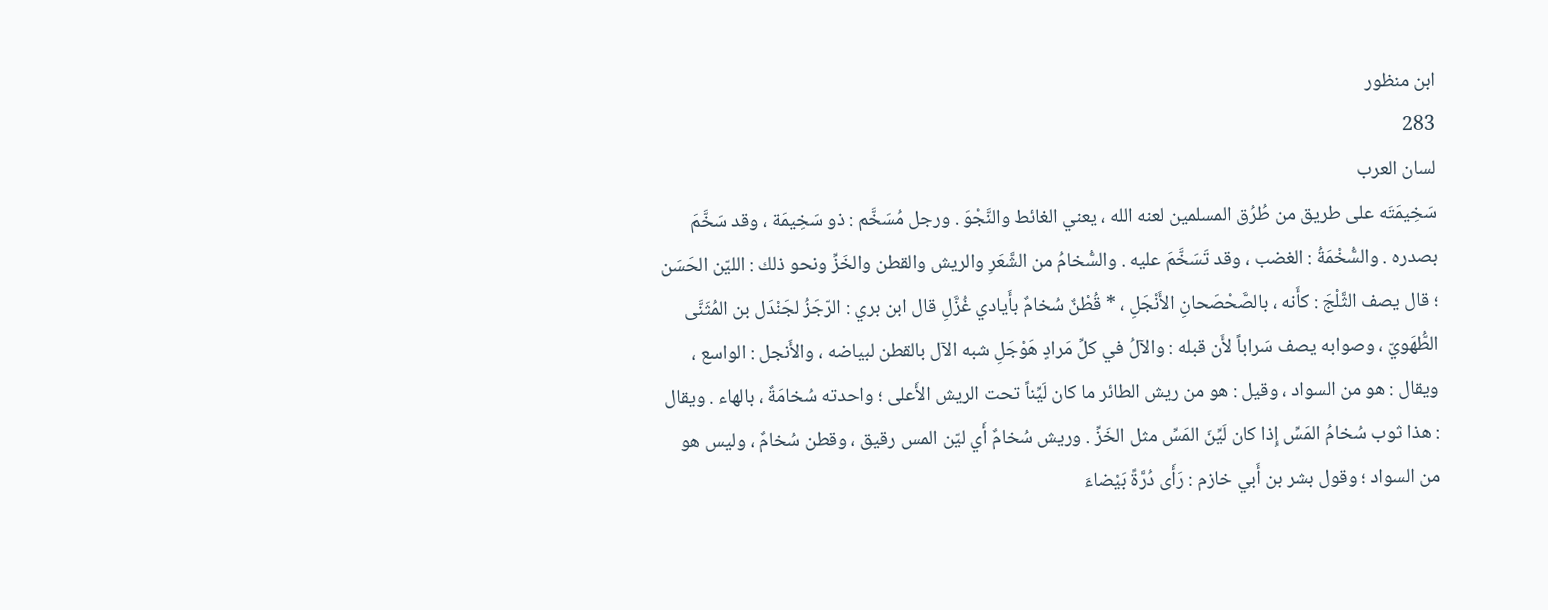ابن منظور
283
لسان العرب
سَخِيمَتَه على طريق من طُرُق المسلمين لعنه الله ، يعني الغائط والنَّجْوَ . ورجل مُسَخَّم : ذو سَخِيمَة ، وقد سَخَّمَ بصدره . والسُّخْمَةُ : الغضب ، وقد تَسَخَّمَ عليه . والسُّخامُ من الشَّعَرِ والريش والقطن والخَزِّ ونحو ذلك : الليّن الحَسَن ؛ قال يصف الثَّلْجَ : كأَنه ، بالصَّحْصَحانِ الأَنْجَلِ ، * قُطْنٌ سُخامٌ بأَيادي غُزَّلِ قال ابن بري : الرّجَزُ لجَنْدَل بن المُثَنَّى الطُّهَويّ ، وصوابه يصف سَراباً لأَن قبله : والآلُ في كلِّ مَرادٍ هَوْجَلِ شبه الآل بالقطن لبياضه ، والأَنجل : الواسع ، ويقال : هو من السواد ، وقيل : هو من ريش الطائر ما كان لَيِّناً تحت الريش الأَعلى ؛ واحدته سُخامَةٌ ، بالهاء . ويقال : هذا ثوب سُخامُ المَسِّ إِذا كان لَيِّنَ المَسِّ مثل الخَزِّ . وريش سُخامٌ أَي ليّن المس رقيق ، وقطن سُخامٌ ، وليس هو من السواد ؛ وقول بشر بن أَبي خازم : رَأَى دُرَّةً بَيْضاءَ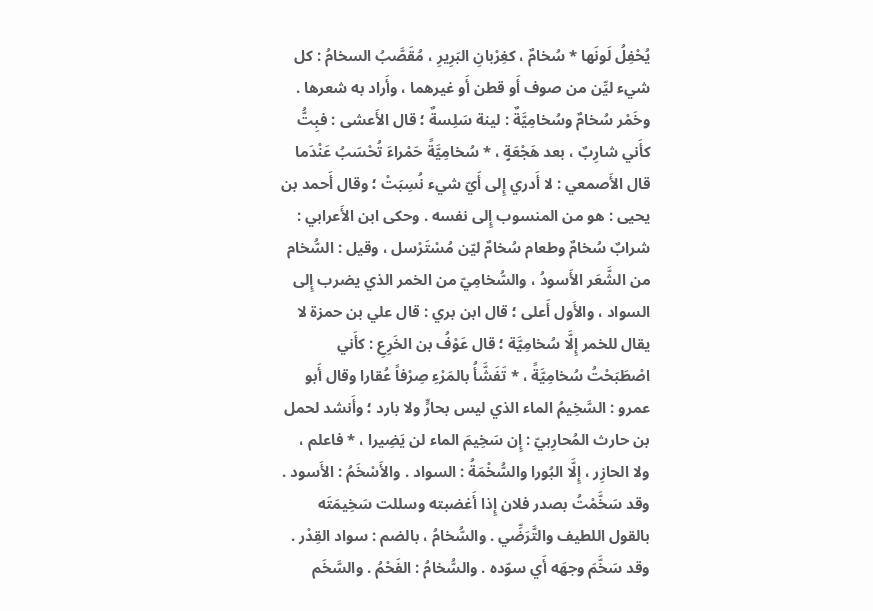يُحْفِلُ لَونَها * سُخامٌ ، كغِرْبانِ البَرِيرِ ، مُقَصَّبُ السخامُ : كل شيء ليِّن من صوف أَو قطن أَو غيرهما ، وأَراد به شعرها . وخَمْر سُخامٌ وسُخامِيَّةٌ : لينة سَلِسةٌ ؛ قال الأَعشى : فبِتُّ كأَني شارِبٌ ، بعد هَجْعَةٍ ، * سُخامِيَّةً حَمْراءَ تُحْسَبُ عَنْدَما قال الأَصمعي : لا أَدري إِلى أَيّ شيء نُسِبَتْ ؛ وقال أَحمد بن يحيى : هو من المنسوب إِلى نفسه . وحكى ابن الأَعرابي : شرابٌ سُخامٌ وطعام سُخامٌ ليّن مُسْتَرْسل ، وقيل : السُّخام من الشَّعَر الأَسودُ ، والسُّخامِيّ من الخمر الذي يضرب إِلى السواد ، والأَول أَعلى ؛ قال ابن بري : قال علي بن حمزة لا يقال للخمر إِلَّا سُخامِيَّة ؛ قال عَوْفُ بن الخَرِعِ : كأَني اصْطَبَحْتُ سُخامِيَّةً ، * تَفَشَّأُ بالمَرْءِ صِرْفاً عُقارا وقال أَبو عمرو : السَّخِيمُ الماء الذي ليس بحارٍّ ولا بارد ؛ وأَنشد لحمل بن حارث المُحارِبيّ : إِن سَخِيمَ الماء لن يَضِيرا ، * فاعلم ، ولا الحازِر ، إِلَّا البُورا والسُّخْمَةُ : السواد . والأَسْخَمُ : الأَسود . وقد سَخَّمْتُ بصدر فلان إِذا أَغضبته وسللت سَخِيمَتَه بالقول اللطيف والتَّرَضِّي . والسُّخامُ ، بالضم : سواد القِدْر . وقد سَخَّمَ وجهَه أَي سوّده . والسُّخامُ : الفَحْمُ . والسَّخَم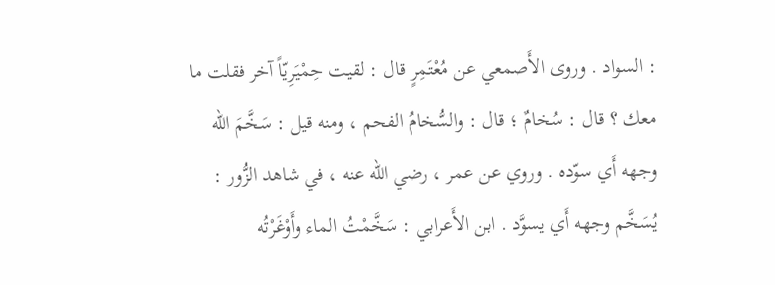: السواد . وروى الأَصمعي عن مُعْتَمِرٍ قال : لقيت حِمْيَرِيّاً آخر فقلت ما معك ؟ قال : سُخامٌ ؛ قال : والسُّخامُ الفحم ، ومنه قيل : سَخَّمَ الله وجهه أَي سوّده . وروي عن عمر ، رضي الله عنه ، في شاهد الزُّور : يُسَخَّم وجهه أَي يسوَّد . ابن الأَعرابي : سَخَّمْتُ الماء وأَوْغَرْتُه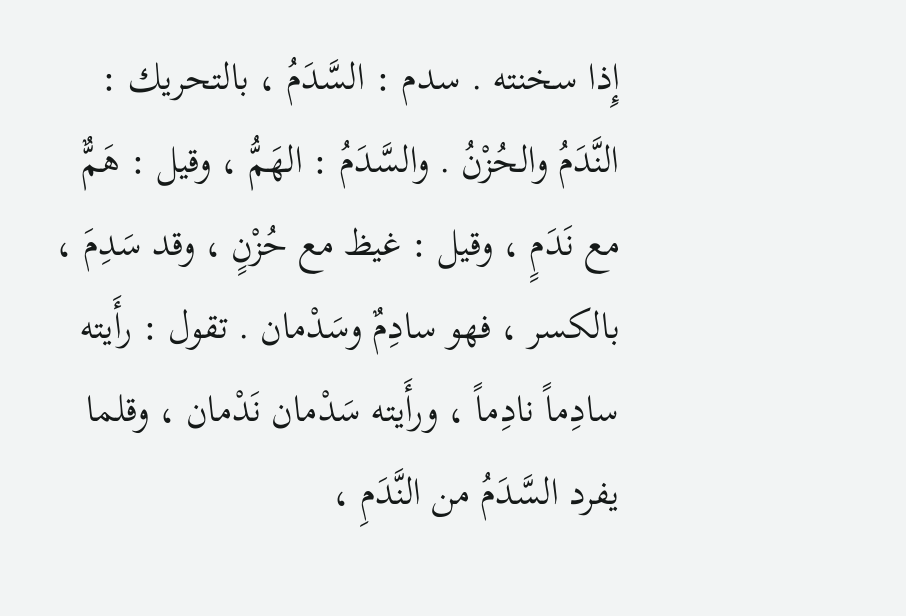إِذا سخنته . سدم : السَّدَمُ ، بالتحريك : النَّدَمُ والحُزْنُ . والسَّدَمُ : الهَمُّ ، وقيل : هَمٌّ مع نَدَمٍ ، وقيل : غيظ مع حُزْنٍ ، وقد سَدِمَ ، بالكسر ، فهو سادِمٌ وسَدْمان . تقول : رأَيته سادِماً نادِماً ، ورأَيته سَدْمان نَدْمان ، وقلما يفرد السَّدَمُ من النَّدَمِ ،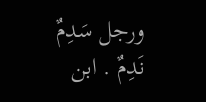ورجل سَدِمٌ نَدِمٌ . ابن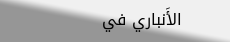الأَنباري في